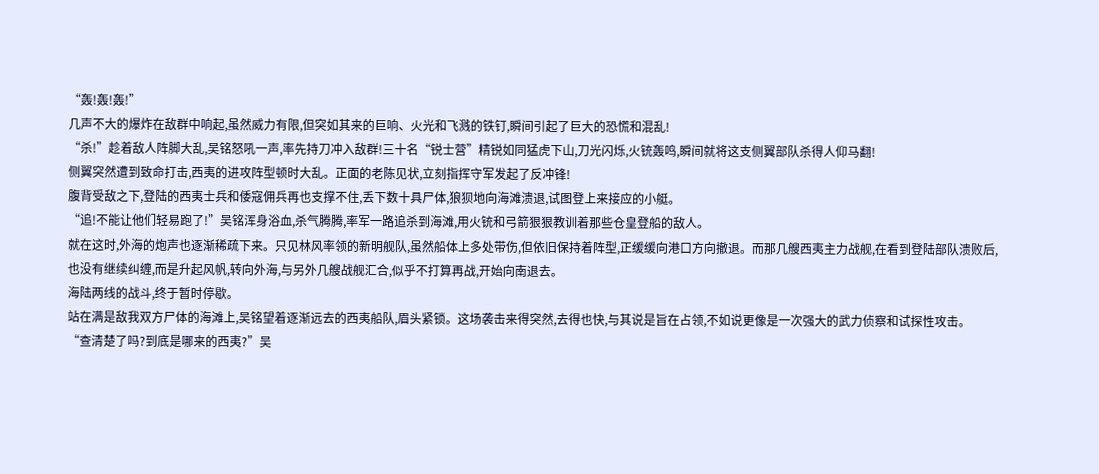“轰!轰!轰!”
几声不大的爆炸在敌群中响起,虽然威力有限,但突如其来的巨响、火光和飞溅的铁钉,瞬间引起了巨大的恐慌和混乱!
“杀!”趁着敌人阵脚大乱,吴铭怒吼一声,率先持刀冲入敌群!三十名“锐士营”精锐如同猛虎下山,刀光闪烁,火铳轰鸣,瞬间就将这支侧翼部队杀得人仰马翻!
侧翼突然遭到致命打击,西夷的进攻阵型顿时大乱。正面的老陈见状,立刻指挥守军发起了反冲锋!
腹背受敌之下,登陆的西夷士兵和倭寇佣兵再也支撑不住,丢下数十具尸体,狼狈地向海滩溃退,试图登上来接应的小艇。
“追!不能让他们轻易跑了!”吴铭浑身浴血,杀气腾腾,率军一路追杀到海滩,用火铳和弓箭狠狠教训着那些仓皇登船的敌人。
就在这时,外海的炮声也逐渐稀疏下来。只见林风率领的新明舰队,虽然船体上多处带伤,但依旧保持着阵型,正缓缓向港口方向撤退。而那几艘西夷主力战舰,在看到登陆部队溃败后,也没有继续纠缠,而是升起风帆,转向外海,与另外几艘战舰汇合,似乎不打算再战,开始向南退去。
海陆两线的战斗,终于暂时停歇。
站在满是敌我双方尸体的海滩上,吴铭望着逐渐远去的西夷船队,眉头紧锁。这场袭击来得突然,去得也快,与其说是旨在占领,不如说更像是一次强大的武力侦察和试探性攻击。
“查清楚了吗?到底是哪来的西夷?”吴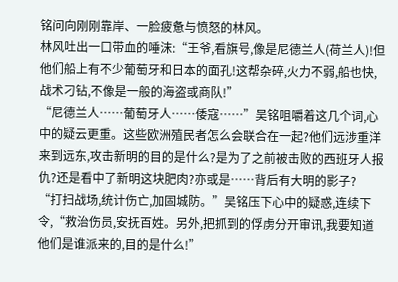铭问向刚刚靠岸、一脸疲惫与愤怒的林风。
林风吐出一口带血的唾沫:“王爷,看旗号,像是尼德兰人(荷兰人)!但他们船上有不少葡萄牙和日本的面孔!这帮杂碎,火力不弱,船也快,战术刁钻,不像是一般的海盗或商队!”
“尼德兰人……葡萄牙人……倭寇……”吴铭咀嚼着这几个词,心中的疑云更重。这些欧洲殖民者怎么会联合在一起?他们远涉重洋来到远东,攻击新明的目的是什么?是为了之前被击败的西班牙人报仇?还是看中了新明这块肥肉?亦或是……背后有大明的影子?
“打扫战场,统计伤亡,加固城防。”吴铭压下心中的疑惑,连续下令,“救治伤员,安抚百姓。另外,把抓到的俘虏分开审讯,我要知道他们是谁派来的,目的是什么!”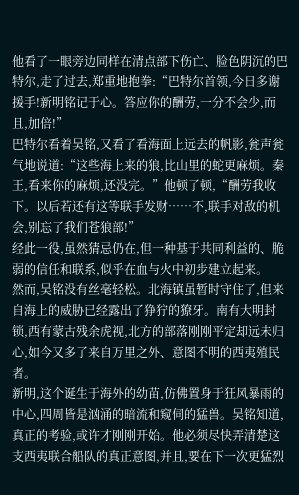他看了一眼旁边同样在清点部下伤亡、脸色阴沉的巴特尔,走了过去,郑重地抱拳:“巴特尔首领,今日多谢援手!新明铭记于心。答应你的酬劳,一分不会少,而且,加倍!”
巴特尔看着吴铭,又看了看海面上远去的帆影,瓮声瓮气地说道:“这些海上来的狼,比山里的蛇更麻烦。秦王,看来你的麻烦,还没完。”他顿了顿,“酬劳我收下。以后若还有这等联手发财……不,联手对敌的机会,别忘了我们苍狼部!”
经此一役,虽然猜忌仍在,但一种基于共同利益的、脆弱的信任和联系,似乎在血与火中初步建立起来。
然而,吴铭没有丝毫轻松。北海镇虽暂时守住了,但来自海上的威胁已经露出了狰狞的獠牙。南有大明封锁,西有蒙古残余虎视,北方的部落刚刚平定却远未归心,如今又多了来自万里之外、意图不明的西夷殖民者。
新明,这个诞生于海外的幼苗,仿佛置身于狂风暴雨的中心,四周皆是汹涌的暗流和窥伺的猛兽。吴铭知道,真正的考验,或许才刚刚开始。他必须尽快弄清楚这支西夷联合船队的真正意图,并且,要在下一次更猛烈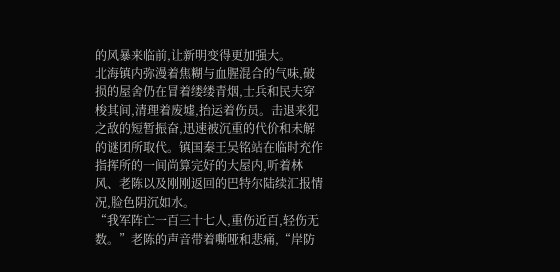的风暴来临前,让新明变得更加强大。
北海镇内弥漫着焦糊与血腥混合的气味,破损的屋舍仍在冒着缕缕青烟,士兵和民夫穿梭其间,清理着废墟,抬运着伤员。击退来犯之敌的短暂振奋,迅速被沉重的代价和未解的谜团所取代。镇国秦王吴铭站在临时充作指挥所的一间尚算完好的大屋内,听着林风、老陈以及刚刚返回的巴特尔陆续汇报情况,脸色阴沉如水。
“我军阵亡一百三十七人,重伤近百,轻伤无数。”老陈的声音带着嘶哑和悲痛,“岸防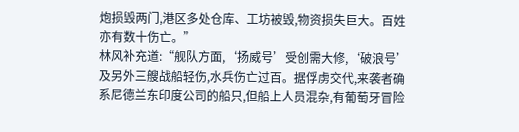炮损毁两门,港区多处仓库、工坊被毁,物资损失巨大。百姓亦有数十伤亡。”
林风补充道:“舰队方面,‘扬威号’受创需大修,‘破浪号’及另外三艘战船轻伤,水兵伤亡过百。据俘虏交代,来袭者确系尼德兰东印度公司的船只,但船上人员混杂,有葡萄牙冒险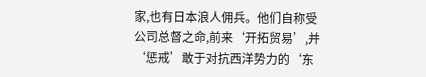家,也有日本浪人佣兵。他们自称受公司总督之命,前来‘开拓贸易’,并‘惩戒’敢于对抗西洋势力的‘东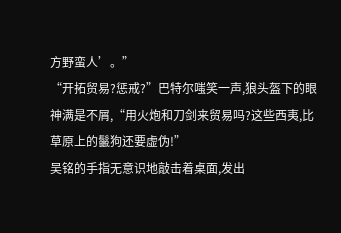方野蛮人’。”
“开拓贸易?惩戒?”巴特尔嗤笑一声,狼头盔下的眼神满是不屑,“用火炮和刀剑来贸易吗?这些西夷,比草原上的鬣狗还要虚伪!”
吴铭的手指无意识地敲击着桌面,发出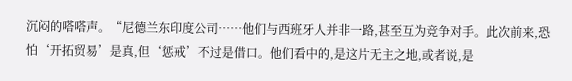沉闷的嗒嗒声。“尼德兰东印度公司……他们与西班牙人并非一路,甚至互为竞争对手。此次前来,恐怕‘开拓贸易’是真,但‘惩戒’不过是借口。他们看中的,是这片无主之地,或者说,是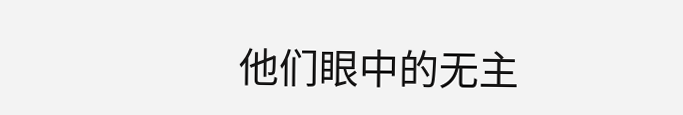他们眼中的无主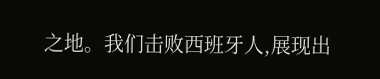之地。我们击败西班牙人,展现出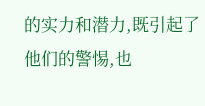的实力和潜力,既引起了他们的警惕,也